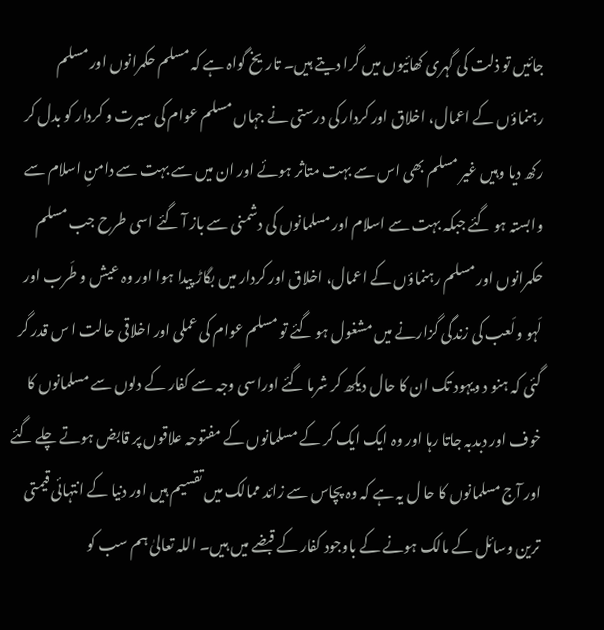جائیں تو ذلت کی گہری کھائیوں میں گرا دیتے ہیں۔ تاریخ گواہ ہے کہ مسلم حکمرانوں اور مسلم رہنماؤں کے اعمال، اخلاق اور کردار کی درستی نے جہاں مسلم عوام کی سیرت و کردار کو بدل کر رکھ دیا وہیں غیر مسلم بھی اس سے بہت متاثر ہوئے اور ان میں سے بہت سے دامنِ اسلام سے وابستہ ہو گئے جبکہ بہت سے اسلام اور مسلمانوں کی دشمنی سے باز آ گئے اسی طرح جب مسلم حکمرانوں اور مسلم رہنماؤں کے اعمال، اخلاق اور کردار میں بگاڑ پیدا ہوا اور وہ عیش و طَرب اور لَہو ولَعب کی زندگی گزارنے میں مشغول ہو گئے تو مسلم عوام کی عملی اور اخلاقی حالت ا س قدر گر گئی کہ ہنو د ویہود تک ان کا حال دیکھ کر شرما گئے اوراسی وجہ سے کفار کے دلوں سے مسلمانوں کا خوف اور دبدبہ جاتا رہا اور وہ ایک ایک کر کے مسلمانوں کے مفتوحہ علاقوں پر قابض ہوتے چلے گئے اور آج مسلمانوں کا حا ل یہ ہے کہ وہ پچاس سے زائد ممالک میں تقسیم ہیں اور دنیا کے انتہائی قیمتی ترین وسائل کے مالک ہونے کے باوجود کفار کے قبضے میں ہیں۔ اللہ تعالیٰ ہم سب کو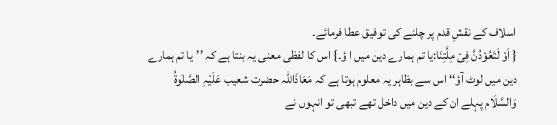اسلاف کے نقشِ قدم پر چلنے کی توفیق عطا فرمائے۔
{ اَوْ لَتَعُوۡدُنَّ فِیۡ مِلَّتِنَا:یا تم ہمارے دین میں ا ؤ۔} اس کا لفظی معنی یہ بنتا ہے کہ ’’یا تم ہمارے دین میں لوٹ آؤ‘‘ اس سے بظاہر یہ معلوم ہوتا ہے کہ مَعَاذَاللہ حضرت شعیب عَلَیْہِ الصَّلٰوۃُ وَالسَّلَام پہلے ان کے دین میں داخل تھے تبھی تو انہوں نے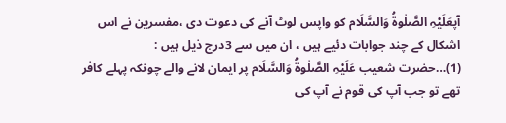آپعَلَیْہِ الصَّلٰوۃُ وَالسَّلَام کو واپس لوٹ آنے کی دعوت دی ،مفسرین نے اس اشکال کے چند جوابات دئیے ہیں ، ان میں سے 3درج ذیل ہیں :
(1)…حضرت شعیب عَلَیْہِ الصَّلٰوۃُ وَالسَّلَام پر ایمان لانے والے چونکہ پہلے کافر تھے تو جب آپ کی قوم نے آپ کی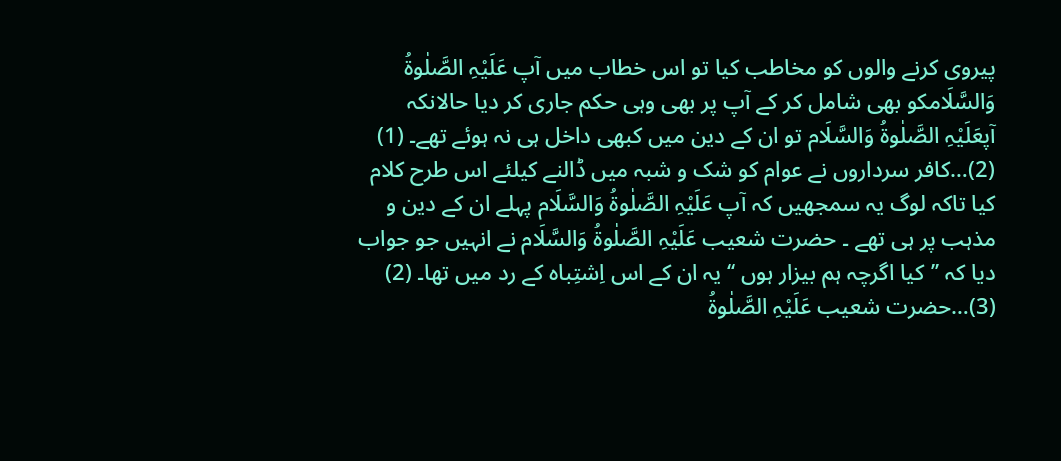پیروی کرنے والوں کو مخاطب کیا تو اس خطاب میں آپ عَلَیْہِ الصَّلٰوۃُ وَالسَّلَامکو بھی شامل کر کے آپ پر بھی وہی حکم جاری کر دیا حالانکہ آپعَلَیْہِ الصَّلٰوۃُ وَالسَّلَام تو ان کے دین میں کبھی داخل ہی نہ ہوئے تھے۔ (1)
(2)…کافر سرداروں نے عوام کو شک و شبہ میں ڈالنے کیلئے اس طرح کلام کیا تاکہ لوگ یہ سمجھیں کہ آپ عَلَیْہِ الصَّلٰوۃُ وَالسَّلَام پہلے ان کے دین و مذہب پر ہی تھے ۔ حضرت شعیب عَلَیْہِ الصَّلٰوۃُ وَالسَّلَام نے انہیں جو جواب دیا کہ ’’کیا اگرچہ ہم بیزار ہوں ‘‘ یہ ان کے اس اِشتِباہ کے رد میں تھا۔ (2)
(3)…حضرت شعیب عَلَیْہِ الصَّلٰوۃُ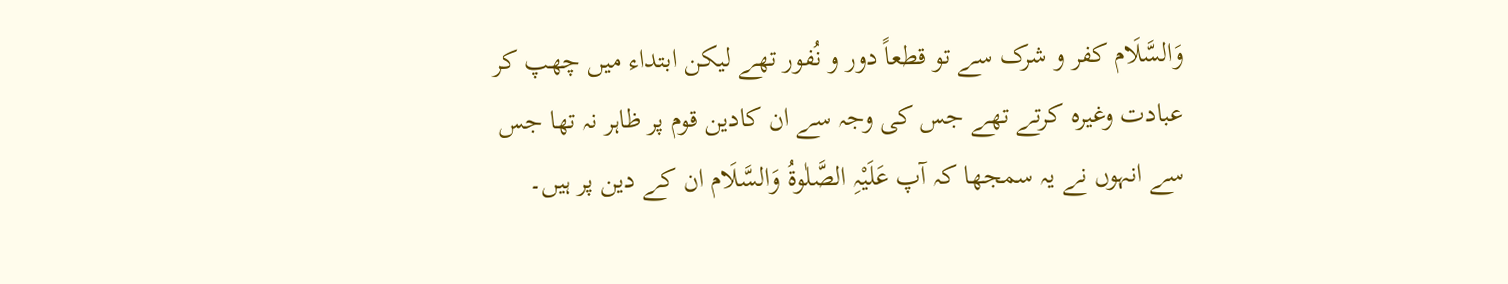وَالسَّلَام کفر و شرک سے تو قطعاً دور و نُفور تھے لیکن ابتداء میں چھپ کر عبادت وغیرہ کرتے تھے جس کی وجہ سے ان کادین قوم پر ظاہر نہ تھا جس سے انہوں نے یہ سمجھا کہ آپ عَلَیْہِ الصَّلٰوۃُ وَالسَّلَام ان کے دین پر ہیں۔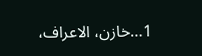1…خازن، الاعراف،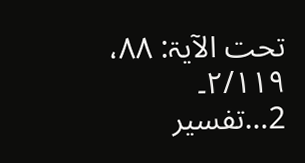تحت الآیۃ: ۸۸، ۲/۱۱۹۔
2…تفسیر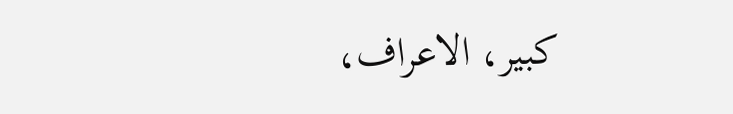کبیر، الاعراف،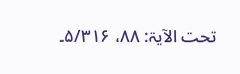تحت الآیۃ: ۸۸، ۵/۳۱۶۔